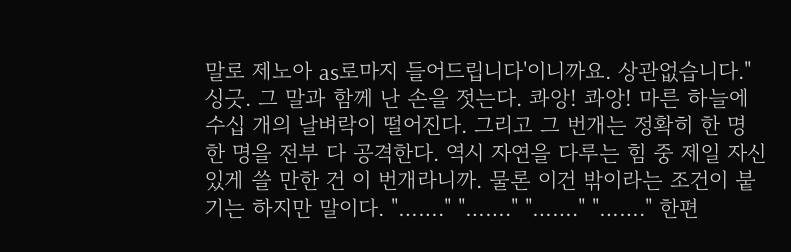말로 제노아 as로마지 들어드립니다'이니까요. 상관없습니다." 싱긋. 그 말과 함께 난 손을 젓는다. 콰앙! 콰앙! 마른 하늘에 수십 개의 날벼락이 떨어진다. 그리고 그 번개는 정확히 한 명 한 명을 전부 다 공격한다. 역시 자연을 다루는 힘 중 제일 자신 있게 쓸 만한 건 이 번개라니까. 물론 이건 밖이라는 조건이 붙기는 하지만 말이다. "……." "……." "……." "……." 한편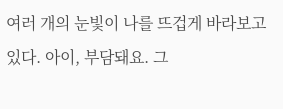여러 개의 눈빛이 나를 뜨겁게 바라보고 있다. 아이, 부담돼요. 그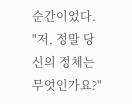순간이었다. "저, 정말 당신의 정체는 무엇인가요?"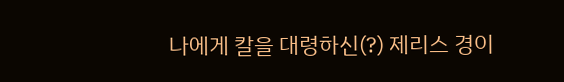나에게 칼을 대령하신(?) 제리스 경이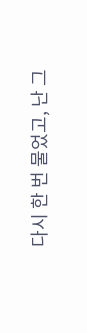다시 한 번 물었고, 난 그